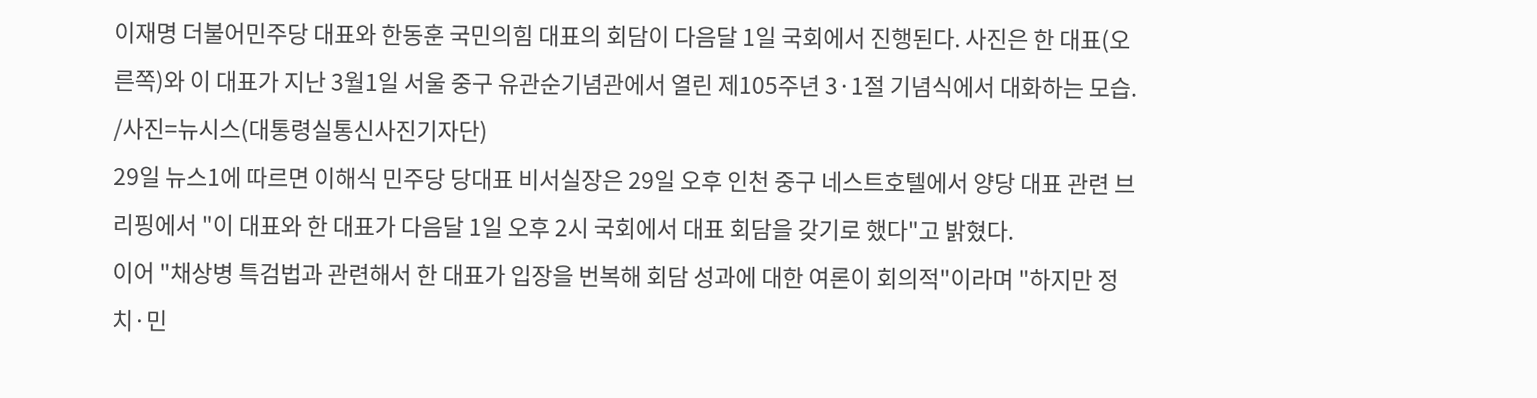이재명 더불어민주당 대표와 한동훈 국민의힘 대표의 회담이 다음달 1일 국회에서 진행된다. 사진은 한 대표(오른쪽)와 이 대표가 지난 3월1일 서울 중구 유관순기념관에서 열린 제105주년 3·1절 기념식에서 대화하는 모습. /사진=뉴시스(대통령실통신사진기자단)
29일 뉴스1에 따르면 이해식 민주당 당대표 비서실장은 29일 오후 인천 중구 네스트호텔에서 양당 대표 관련 브리핑에서 "이 대표와 한 대표가 다음달 1일 오후 2시 국회에서 대표 회담을 갖기로 했다"고 밝혔다.
이어 "채상병 특검법과 관련해서 한 대표가 입장을 번복해 회담 성과에 대한 여론이 회의적"이라며 "하지만 정치·민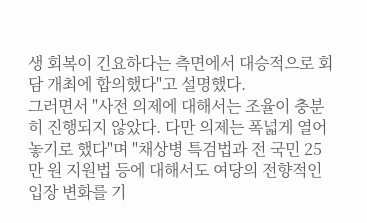생 회복이 긴요하다는 측면에서 대승적으로 회담 개최에 합의했다"고 설명했다.
그러면서 "사전 의제에 대해서는 조율이 충분히 진행되지 않았다. 다만 의제는 폭넓게 열어 놓기로 했다"며 "채상병 특검법과 전 국민 25만 원 지원법 등에 대해서도 여당의 전향적인 입장 변화를 기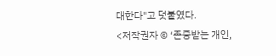대한다"고 덧붙였다.
<저작권자 © ‘존중받는 개인,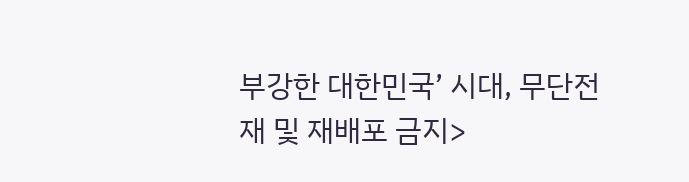부강한 대한민국’ 시대, 무단전재 및 재배포 금지>